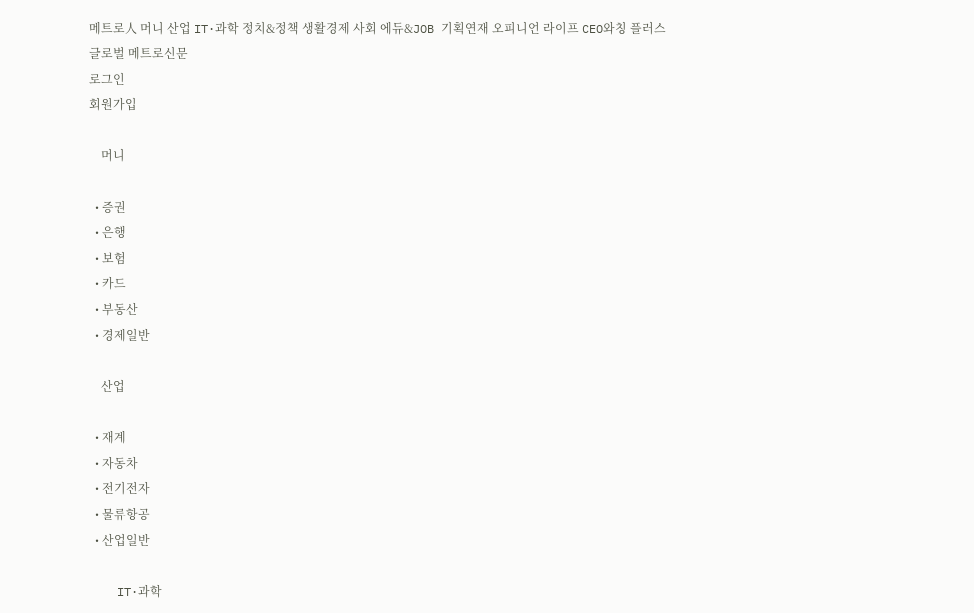메트로人 머니 산업 IT·과학 정치&정책 생활경제 사회 에듀&JOB 기획연재 오피니언 라이프 CEO와칭 플러스
글로벌 메트로신문
로그인
회원가입

    머니

  • 증권
  • 은행
  • 보험
  • 카드
  • 부동산
  • 경제일반

    산업

  • 재계
  • 자동차
  • 전기전자
  • 물류항공
  • 산업일반

    IT·과학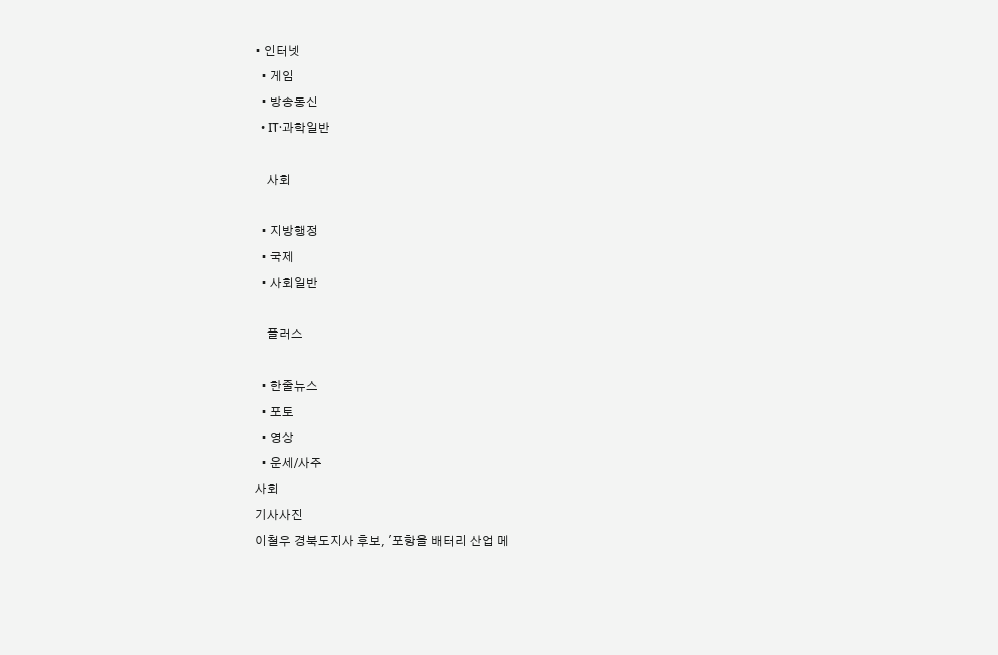• 인터넷
  • 게임
  • 방송통신
  • IT·과학일반

    사회

  • 지방행정
  • 국제
  • 사회일반

    플러스

  • 한줄뉴스
  • 포토
  • 영상
  • 운세/사주
사회
기사사진
이철우 경북도지사 후보, '포항을 배터리 산업 메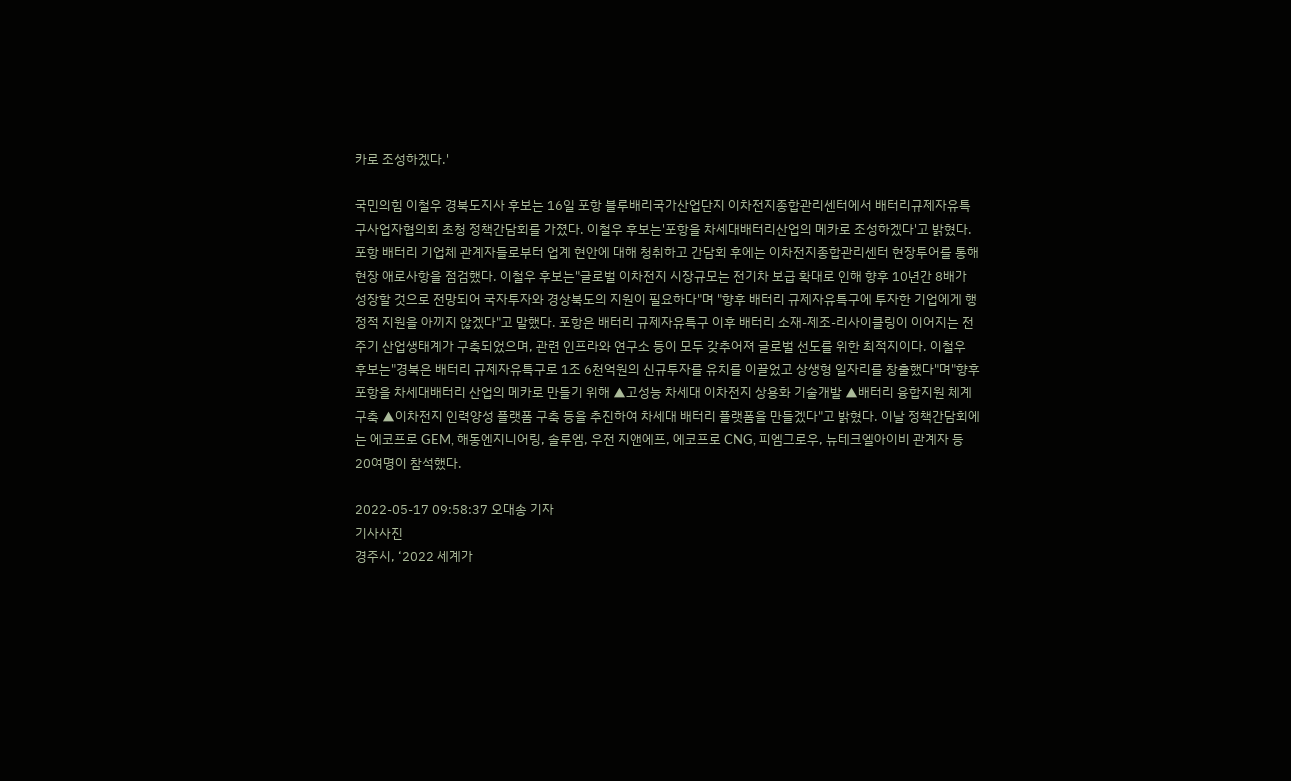카로 조성하겠다.'

국민의힘 이철우 경북도지사 후보는 16일 포항 블루배리국가산업단지 이차전지종합관리센터에서 배터리규제자유특구사업자협의회 초청 정책간담회를 가졌다. 이철우 후보는'포항을 차세대배터리산업의 메카로 조성하겠다'고 밝혔다. 포항 배터리 기업체 관계자들로부터 업계 현안에 대해 청취하고 간담회 후에는 이차전지종합관리센터 현장투어를 통해 현장 애로사항을 점검했다. 이철우 후보는"글로벌 이차전지 시장규모는 전기차 보급 확대로 인해 향후 10년간 8배가 성장할 것으로 전망되어 국자투자와 경상북도의 지원이 필요하다"며 "향후 배터리 규제자유특구에 투자한 기업에게 행정적 지원을 아끼지 않겠다"고 말했다. 포항은 배터리 규제자유특구 이후 배터리 소재-제조-리사이클링이 이어지는 전주기 산업생태계가 구축되었으며, 관련 인프라와 연구소 등이 모두 갖추어져 글로벌 선도를 위한 최적지이다. 이철우 후보는"경북은 배터리 규제자유특구로 1조 6천억원의 신규투자를 유치를 이끌었고 상생형 일자리를 창출했다"며"향후 포항을 차세대배터리 산업의 메카로 만들기 위해 ▲고성능 차세대 이차전지 상용화 기술개발 ▲배터리 융합지원 체계 구축 ▲이차전지 인력양성 플랫폼 구축 등을 추진하여 차세대 배터리 플랫폼을 만들겠다"고 밝혔다. 이날 정책간담회에는 에코프로 GEM, 해동엔지니어링, 솔루엠, 우전 지앤에프, 에코프로 CNG, 피엠그로우, 뉴테크엘아이비 관계자 등 20여명이 참석했다.

2022-05-17 09:58:37 오대송 기자
기사사진
경주시, ‘2022 세계가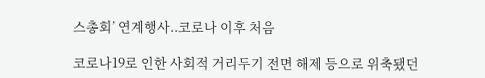스총회’ 연계행사..코로나 이후 처음

코로나19로 인한 사회적 거리두기 전면 해제 등으로 위축됐던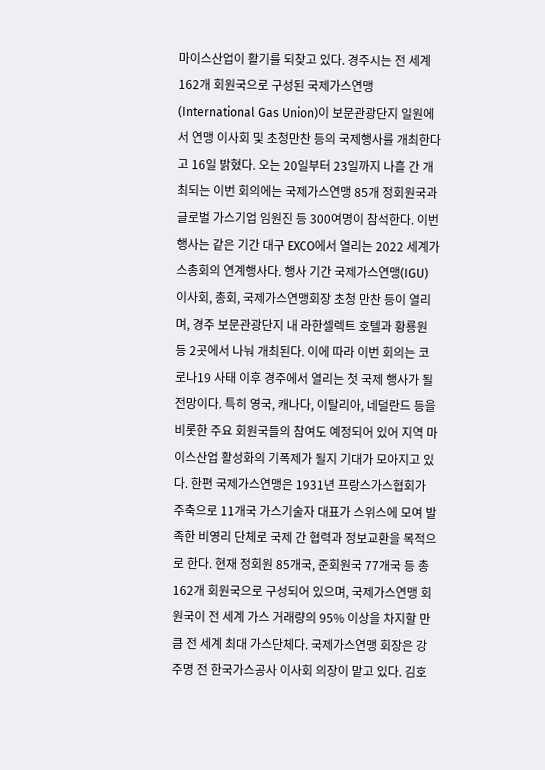마이스산업이 활기를 되찾고 있다. 경주시는 전 세계 162개 회원국으로 구성된 국제가스연맹(International Gas Union)이 보문관광단지 일원에서 연맹 이사회 및 초청만찬 등의 국제행사를 개최한다고 16일 밝혔다. 오는 20일부터 23일까지 나흘 간 개최되는 이번 회의에는 국제가스연맹 85개 정회원국과 글로벌 가스기업 임원진 등 300여명이 참석한다. 이번 행사는 같은 기간 대구 EXCO에서 열리는 2022 세계가스총회의 연계행사다. 행사 기간 국제가스연맹(IGU) 이사회, 총회, 국제가스연맹회장 초청 만찬 등이 열리며, 경주 보문관광단지 내 라한셀렉트 호텔과 황룡원 등 2곳에서 나눠 개최된다. 이에 따라 이번 회의는 코로나19 사태 이후 경주에서 열리는 첫 국제 행사가 될 전망이다. 특히 영국, 캐나다, 이탈리아, 네덜란드 등을 비롯한 주요 회원국들의 참여도 예정되어 있어 지역 마이스산업 활성화의 기폭제가 될지 기대가 모아지고 있다. 한편 국제가스연맹은 1931년 프랑스가스협회가 주축으로 11개국 가스기술자 대표가 스위스에 모여 발족한 비영리 단체로 국제 간 협력과 정보교환을 목적으로 한다. 현재 정회원 85개국, 준회원국 77개국 등 총 162개 회원국으로 구성되어 있으며, 국제가스연맹 회원국이 전 세계 가스 거래량의 95% 이상을 차지할 만큼 전 세계 최대 가스단체다. 국제가스연맹 회장은 강주명 전 한국가스공사 이사회 의장이 맡고 있다. 김호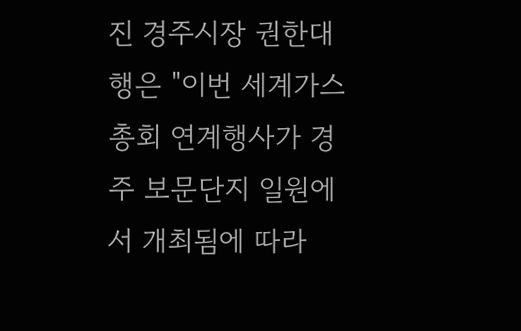진 경주시장 권한대행은 "이번 세계가스총회 연계행사가 경주 보문단지 일원에서 개최됨에 따라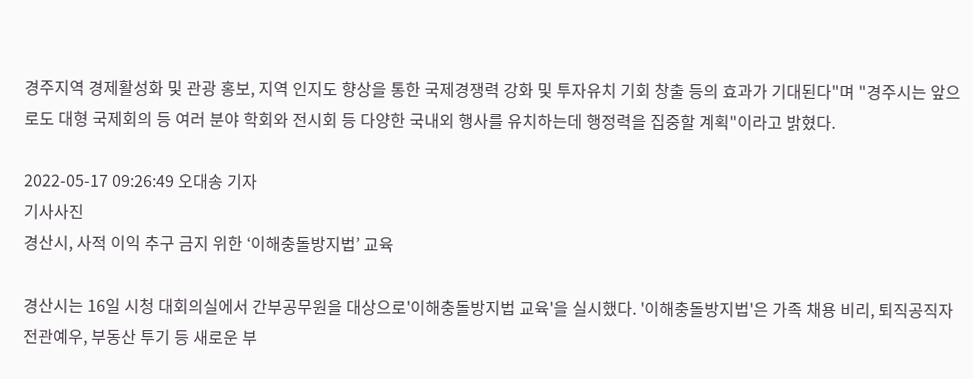경주지역 경제활성화 및 관광 홍보, 지역 인지도 향상을 통한 국제경쟁력 강화 및 투자유치 기회 창출 등의 효과가 기대된다"며 "경주시는 앞으로도 대형 국제회의 등 여러 분야 학회와 전시회 등 다양한 국내외 행사를 유치하는데 행정력을 집중할 계획"이라고 밝혔다.

2022-05-17 09:26:49 오대송 기자
기사사진
경산시, 사적 이익 추구 금지 위한 ‘이해충돌방지법’ 교육

경산시는 16일 시청 대회의실에서 간부공무원을 대상으로'이해충돌방지법 교육'을 실시했다. '이해충돌방지법'은 가족 채용 비리, 퇴직공직자 전관예우, 부동산 투기 등 새로운 부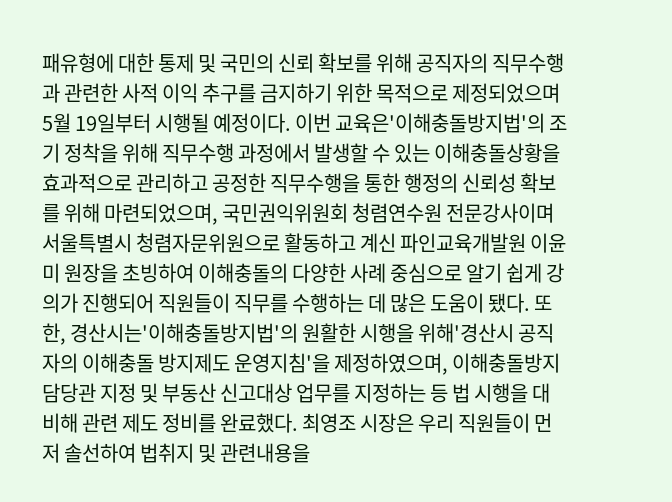패유형에 대한 통제 및 국민의 신뢰 확보를 위해 공직자의 직무수행과 관련한 사적 이익 추구를 금지하기 위한 목적으로 제정되었으며 5월 19일부터 시행될 예정이다. 이번 교육은'이해충돌방지법'의 조기 정착을 위해 직무수행 과정에서 발생할 수 있는 이해충돌상황을 효과적으로 관리하고 공정한 직무수행을 통한 행정의 신뢰성 확보를 위해 마련되었으며, 국민권익위원회 청렴연수원 전문강사이며 서울특별시 청렴자문위원으로 활동하고 계신 파인교육개발원 이윤미 원장을 초빙하여 이해충돌의 다양한 사례 중심으로 알기 쉽게 강의가 진행되어 직원들이 직무를 수행하는 데 많은 도움이 됐다. 또한, 경산시는'이해충돌방지법'의 원활한 시행을 위해'경산시 공직자의 이해충돌 방지제도 운영지침'을 제정하였으며, 이해충돌방지담당관 지정 및 부동산 신고대상 업무를 지정하는 등 법 시행을 대비해 관련 제도 정비를 완료했다. 최영조 시장은 우리 직원들이 먼저 솔선하여 법취지 및 관련내용을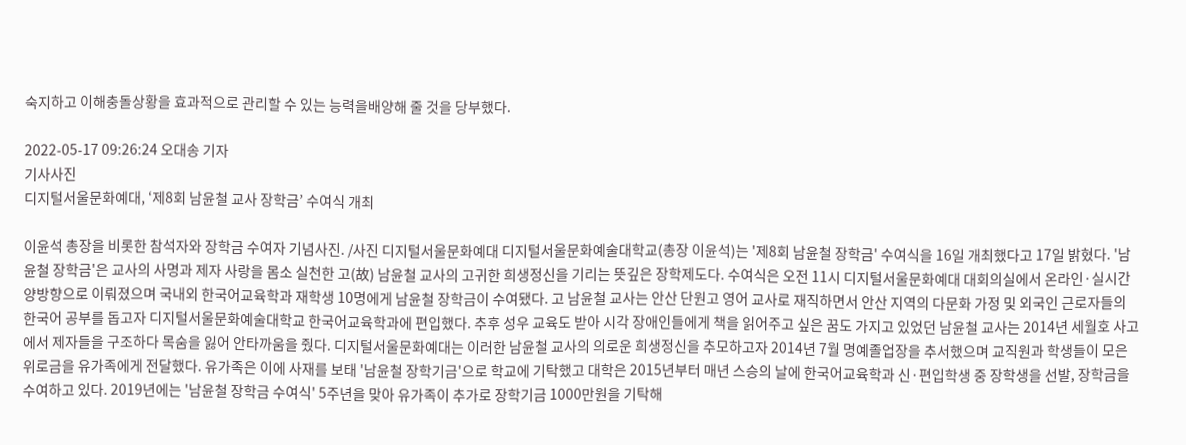숙지하고 이해충돌상황을 효과적으로 관리할 수 있는 능력을배양해 줄 것을 당부했다.

2022-05-17 09:26:24 오대송 기자
기사사진
디지털서울문화예대, ‘제8회 남윤철 교사 장학금’ 수여식 개최

이윤석 총장을 비롯한 참석자와 장학금 수여자 기념사진. /사진 디지털서울문화예대 디지털서울문화예술대학교(총장 이윤석)는 '제8회 남윤철 장학금' 수여식을 16일 개최했다고 17일 밝혔다. '남윤철 장학금'은 교사의 사명과 제자 사랑을 몸소 실천한 고(故) 남윤철 교사의 고귀한 희생정신을 기리는 뜻깊은 장학제도다. 수여식은 오전 11시 디지털서울문화예대 대회의실에서 온라인·실시간 양방향으로 이뤄졌으며 국내외 한국어교육학과 재학생 10명에게 남윤철 장학금이 수여됐다. 고 남윤철 교사는 안산 단원고 영어 교사로 재직하면서 안산 지역의 다문화 가정 및 외국인 근로자들의 한국어 공부를 돕고자 디지털서울문화예술대학교 한국어교육학과에 편입했다. 추후 성우 교육도 받아 시각 장애인들에게 책을 읽어주고 싶은 꿈도 가지고 있었던 남윤철 교사는 2014년 세월호 사고에서 제자들을 구조하다 목숨을 잃어 안타까움을 줬다. 디지털서울문화예대는 이러한 남윤철 교사의 의로운 희생정신을 추모하고자 2014년 7월 명예졸업장을 추서했으며 교직원과 학생들이 모은 위로금을 유가족에게 전달했다. 유가족은 이에 사재를 보태 '남윤철 장학기금'으로 학교에 기탁했고 대학은 2015년부터 매년 스승의 날에 한국어교육학과 신·편입학생 중 장학생을 선발, 장학금을 수여하고 있다. 2019년에는 '남윤철 장학금 수여식' 5주년을 맞아 유가족이 추가로 장학기금 1000만원을 기탁해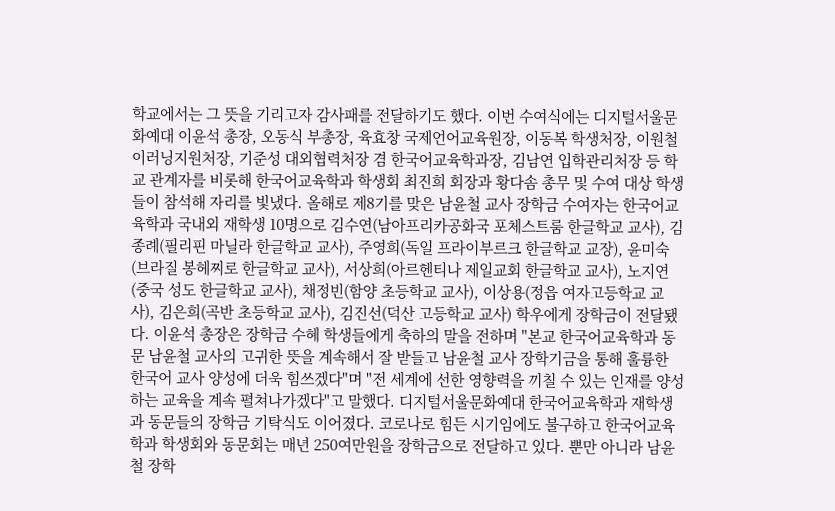학교에서는 그 뜻을 기리고자 감사패를 전달하기도 했다. 이번 수여식에는 디지털서울문화예대 이윤석 총장, 오동식 부총장, 육효창 국제언어교육원장, 이동복 학생처장, 이원철 이러닝지원처장, 기준성 대외협력처장 겸 한국어교육학과장, 김남연 입학관리처장 등 학교 관계자를 비롯해 한국어교육학과 학생회 최진희 회장과 황다솜 총무 및 수여 대상 학생들이 참석해 자리를 빛냈다. 올해로 제8기를 맞은 남윤철 교사 장학금 수여자는 한국어교육학과 국내외 재학생 10명으로 김수연(남아프리카공화국 포체스트룸 한글학교 교사), 김종례(필리핀 마닐라 한글학교 교사), 주영희(독일 프라이부르크 한글학교 교장), 윤미숙(브라질 봉헤찌로 한글학교 교사), 서상희(아르헨티나 제일교회 한글학교 교사), 노지연(중국 성도 한글학교 교사), 채정빈(함양 초등학교 교사), 이상용(정읍 여자고등학교 교사), 김은희(곡반 초등학교 교사), 김진선(덕산 고등학교 교사) 학우에게 장학금이 전달됐다. 이윤석 총장은 장학금 수혜 학생들에게 축하의 말을 전하며 "본교 한국어교육학과 동문 남윤철 교사의 고귀한 뜻을 계속해서 잘 받들고 남윤철 교사 장학기금을 통해 훌륭한 한국어 교사 양성에 더욱 힘쓰겠다"며 "전 세계에 선한 영향력을 끼칠 수 있는 인재를 양성하는 교육을 계속 펼쳐나가겠다"고 말했다. 디지털서울문화예대 한국어교육학과 재학생과 동문들의 장학금 기탁식도 이어졌다. 코로나로 힘든 시기임에도 불구하고 한국어교육학과 학생회와 동문회는 매년 250여만원을 장학금으로 전달하고 있다. 뿐만 아니라 남윤철 장학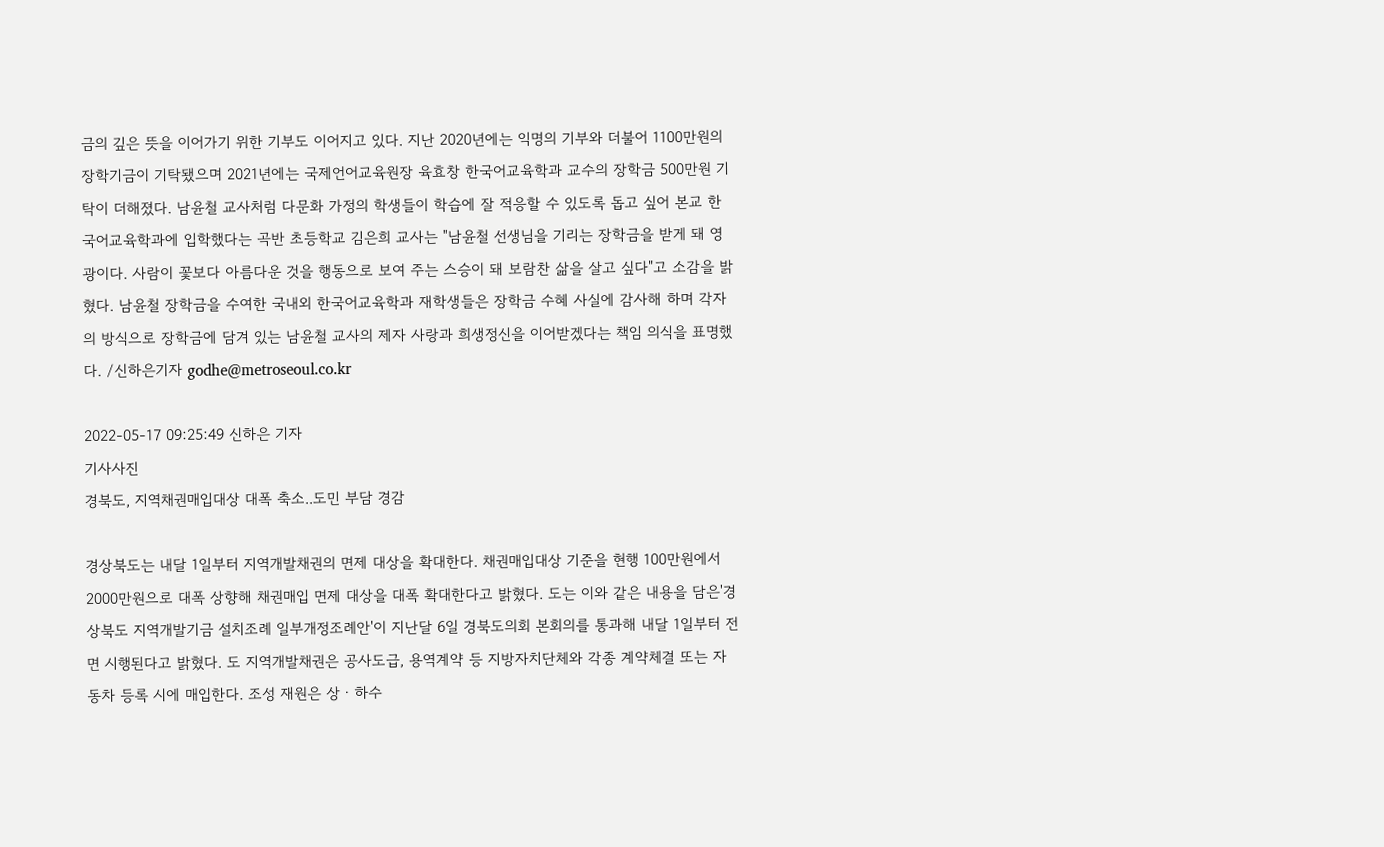금의 깊은 뜻을 이어가기 위한 기부도 이어지고 있다. 지난 2020년에는 익명의 기부와 더불어 1100만원의 장학기금이 기탁됐으며 2021년에는 국제언어교육원장 육효창 한국어교육학과 교수의 장학금 500만원 기탁이 더해졌다. 남윤철 교사처럼 다문화 가정의 학생들이 학습에 잘 적응할 수 있도록 돕고 싶어 본교 한국어교육학과에 입학했다는 곡반 초등학교 김은희 교사는 "남윤철 선생님을 기리는 장학금을 받게 돼 영광이다. 사람이 꽃보다 아름다운 것을 행동으로 보여 주는 스승이 돼 보람찬 삶을 살고 싶다"고 소감을 밝혔다. 남윤철 장학금을 수여한 국내외 한국어교육학과 재학생들은 장학금 수혜 사실에 감사해 하며 각자의 방식으로 장학금에 담겨 있는 남윤철 교사의 제자 사랑과 희생정신을 이어받겠다는 책임 의식을 표명했다. /신하은기자 godhe@metroseoul.co.kr

2022-05-17 09:25:49 신하은 기자
기사사진
경북도, 지역채권매입대상 대폭 축소..도민 부담 경감

경상북도는 내달 1일부터 지역개발채권의 면제 대상을 확대한다. 채권매입대상 기준을 현행 100만원에서 2000만원으로 대폭 상향해 채권매입 면제 대상을 대폭 확대한다고 밝혔다. 도는 이와 같은 내용을 담은'경상북도 지역개발기금 설치조례 일부개정조례안'이 지난달 6일 경북도의회 본회의를 통과해 내달 1일부터 전면 시행된다고 밝혔다. 도 지역개발채권은 공사도급, 용역계약 등 지방자치단체와 각종 계약체결 또는 자동차 등록 시에 매입한다. 조성 재원은 상ㆍ하수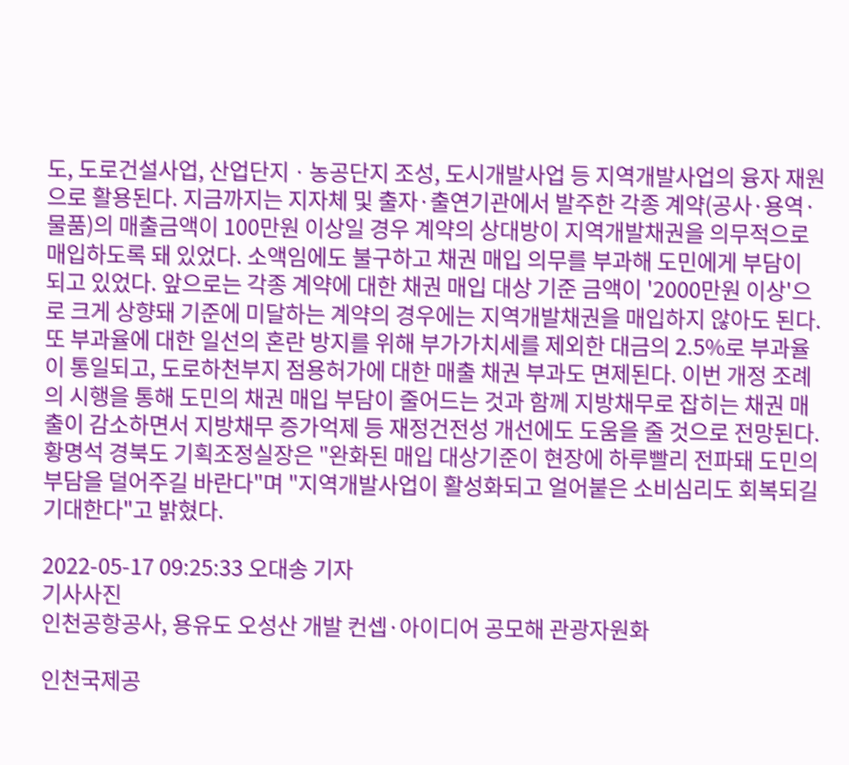도, 도로건설사업, 산업단지ㆍ농공단지 조성, 도시개발사업 등 지역개발사업의 융자 재원으로 활용된다. 지금까지는 지자체 및 출자·출연기관에서 발주한 각종 계약(공사·용역·물품)의 매출금액이 100만원 이상일 경우 계약의 상대방이 지역개발채권을 의무적으로 매입하도록 돼 있었다. 소액임에도 불구하고 채권 매입 의무를 부과해 도민에게 부담이 되고 있었다. 앞으로는 각종 계약에 대한 채권 매입 대상 기준 금액이 '2000만원 이상'으로 크게 상향돼 기준에 미달하는 계약의 경우에는 지역개발채권을 매입하지 않아도 된다. 또 부과율에 대한 일선의 혼란 방지를 위해 부가가치세를 제외한 대금의 2.5%로 부과율이 통일되고, 도로하천부지 점용허가에 대한 매출 채권 부과도 면제된다. 이번 개정 조례의 시행을 통해 도민의 채권 매입 부담이 줄어드는 것과 함께 지방채무로 잡히는 채권 매출이 감소하면서 지방채무 증가억제 등 재정건전성 개선에도 도움을 줄 것으로 전망된다. 황명석 경북도 기획조정실장은 "완화된 매입 대상기준이 현장에 하루빨리 전파돼 도민의 부담을 덜어주길 바란다"며 "지역개발사업이 활성화되고 얼어붙은 소비심리도 회복되길 기대한다"고 밝혔다.

2022-05-17 09:25:33 오대송 기자
기사사진
인천공항공사, 용유도 오성산 개발 컨셉·아이디어 공모해 관광자원화

인천국제공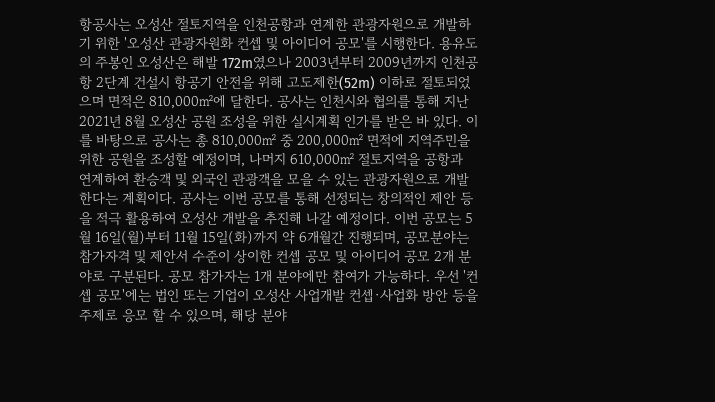항공사는 오성산 절토지역을 인천공항과 연계한 관광자원으로 개발하기 위한 '오성산 관광자원화 컨셉 및 아이디어 공모'를 시행한다. 용유도의 주봉인 오성산은 해발 172m였으나 2003년부터 2009년까지 인천공항 2단계 건설시 항공기 안전을 위해 고도제한(52m) 이하로 절토되었으며 면적은 810,000㎡에 달한다. 공사는 인천시와 협의를 통해 지난 2021년 8월 오성산 공원 조성을 위한 실시계획 인가를 받은 바 있다. 이를 바탕으로 공사는 총 810,000㎡ 중 200,000㎡ 면적에 지역주민을 위한 공원을 조성할 예정이며, 나머지 610,000㎡ 절토지역을 공항과 연계하여 환승객 및 외국인 관광객을 모을 수 있는 관광자원으로 개발한다는 계획이다. 공사는 이번 공모를 통해 선정되는 창의적인 제안 등을 적극 활용하여 오성산 개발을 추진해 나갈 예정이다. 이번 공모는 5월 16일(월)부터 11월 15일(화)까지 약 6개월간 진행되며, 공모분야는 참가자격 및 제안서 수준이 상이한 컨셉 공모 및 아이디어 공모 2개 분야로 구분된다. 공모 참가자는 1개 분야에만 참여가 가능하다. 우선 '컨셉 공모'에는 법인 또는 기업이 오성산 사업개발 컨셉·사업화 방안 등을 주제로 응모 할 수 있으며, 해당 분야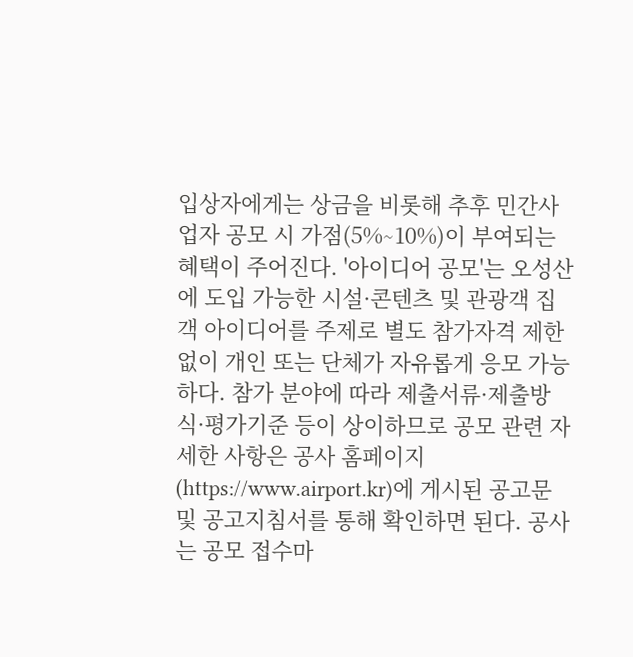입상자에게는 상금을 비롯해 추후 민간사업자 공모 시 가점(5%∼10%)이 부여되는 혜택이 주어진다. '아이디어 공모'는 오성산에 도입 가능한 시설·콘텐츠 및 관광객 집객 아이디어를 주제로 별도 참가자격 제한 없이 개인 또는 단체가 자유롭게 응모 가능하다. 참가 분야에 따라 제출서류·제출방식·평가기준 등이 상이하므로 공모 관련 자세한 사항은 공사 홈페이지(https://www.airport.kr)에 게시된 공고문 및 공고지침서를 통해 확인하면 된다. 공사는 공모 접수마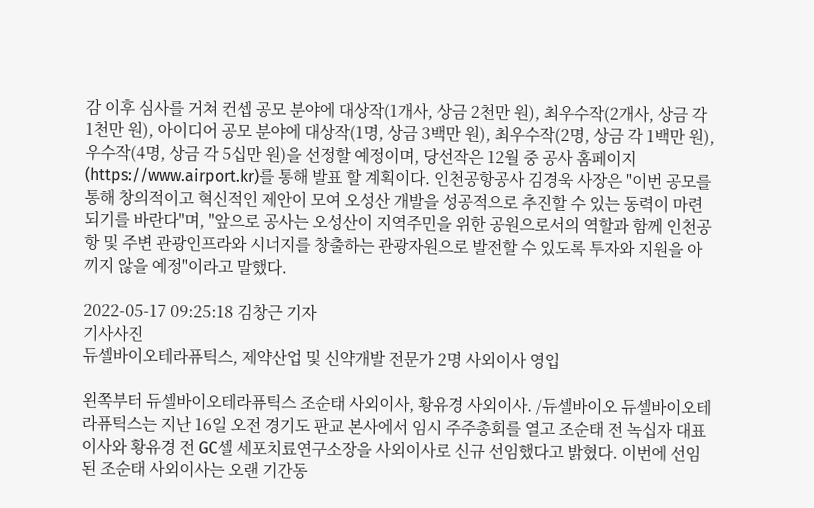감 이후 심사를 거쳐 컨셉 공모 분야에 대상작(1개사, 상금 2천만 원), 최우수작(2개사, 상금 각 1천만 원), 아이디어 공모 분야에 대상작(1명, 상금 3백만 원), 최우수작(2명, 상금 각 1백만 원), 우수작(4명, 상금 각 5십만 원)을 선정할 예정이며, 당선작은 12월 중 공사 홈페이지(https://www.airport.kr)를 통해 발표 할 계획이다. 인천공항공사 김경욱 사장은 "이번 공모를 통해 창의적이고 혁신적인 제안이 모여 오성산 개발을 성공적으로 추진할 수 있는 동력이 마련되기를 바란다"며, "앞으로 공사는 오성산이 지역주민을 위한 공원으로서의 역할과 함께 인천공항 및 주변 관광인프라와 시너지를 창출하는 관광자원으로 발전할 수 있도록 투자와 지원을 아끼지 않을 예정"이라고 말했다.

2022-05-17 09:25:18 김창근 기자
기사사진
듀셀바이오테라퓨틱스, 제약산업 및 신약개발 전문가 2명 사외이사 영입

왼쪽부터 듀셀바이오테라퓨틱스 조순태 사외이사, 황유경 사외이사. /듀셀바이오 듀셀바이오테라퓨틱스는 지난 16일 오전 경기도 판교 본사에서 임시 주주총회를 열고 조순태 전 녹십자 대표이사와 황유경 전 GC셀 세포치료연구소장을 사외이사로 신규 선임했다고 밝혔다. 이번에 선임된 조순태 사외이사는 오랜 기간동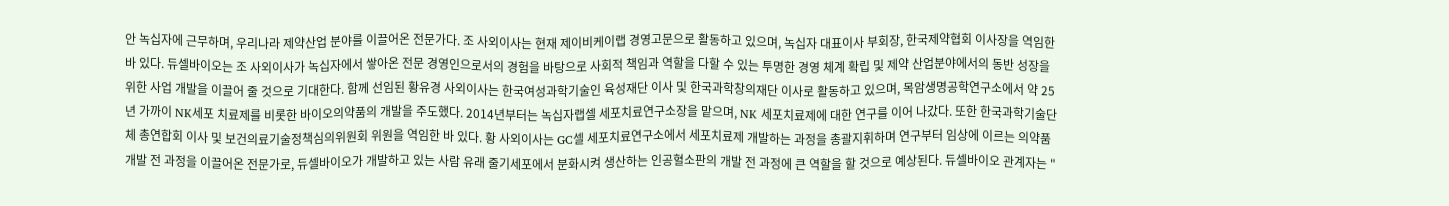안 녹십자에 근무하며, 우리나라 제약산업 분야를 이끌어온 전문가다. 조 사외이사는 현재 제이비케이랩 경영고문으로 활동하고 있으며, 녹십자 대표이사 부회장, 한국제약협회 이사장을 역임한 바 있다. 듀셀바이오는 조 사외이사가 녹십자에서 쌓아온 전문 경영인으로서의 경험을 바탕으로 사회적 책임과 역할을 다할 수 있는 투명한 경영 체계 확립 및 제약 산업분야에서의 동반 성장을 위한 사업 개발을 이끌어 줄 것으로 기대한다. 함께 선임된 황유경 사외이사는 한국여성과학기술인 육성재단 이사 및 한국과학창의재단 이사로 활동하고 있으며, 목암생명공학연구소에서 약 25년 가까이 NK세포 치료제를 비롯한 바이오의약품의 개발을 주도했다. 2014년부터는 녹십자랩셀 세포치료연구소장을 맡으며, NK 세포치료제에 대한 연구를 이어 나갔다. 또한 한국과학기술단체 총연합회 이사 및 보건의료기술정책심의위원회 위원을 역임한 바 있다. 황 사외이사는 GC셀 세포치료연구소에서 세포치료제 개발하는 과정을 총괄지휘하며 연구부터 임상에 이르는 의약품 개발 전 과정을 이끌어온 전문가로, 듀셀바이오가 개발하고 있는 사람 유래 줄기세포에서 분화시켜 생산하는 인공혈소판의 개발 전 과정에 큰 역할을 할 것으로 예상된다. 듀셀바이오 관계자는 "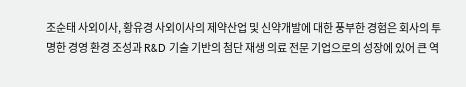조순태 사외이사, 황유경 사외이사의 제약산업 및 신약개발에 대한 풍부한 경험은 회사의 투명한 경영 환경 조성과 R&D 기술 기반의 첨단 재생 의료 전문 기업으로의 성장에 있어 큰 역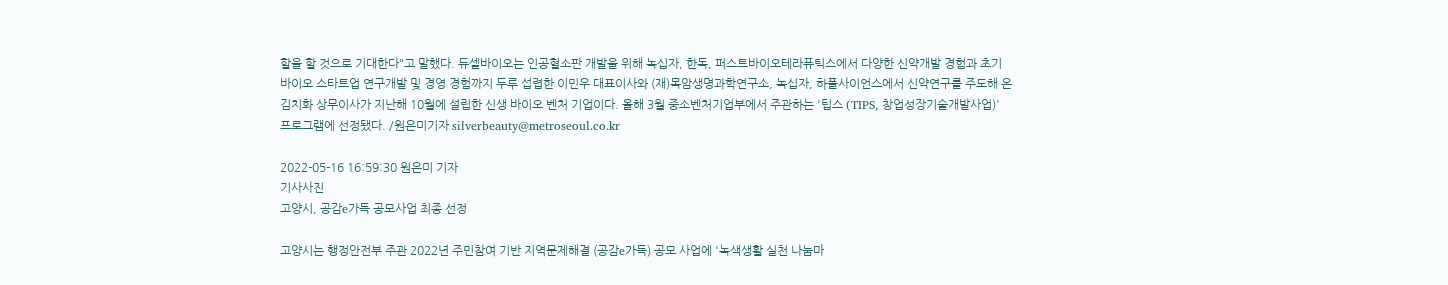할을 할 것으로 기대한다"고 말했다. 듀셀바이오는 인공혈소판 개발을 위해 녹십자, 한독, 퍼스트바이오테라퓨틱스에서 다양한 신약개발 경험과 초기 바이오 스타트업 연구개발 및 경영 경험까지 두루 섭렵한 이민우 대표이사와 (재)목암생명과학연구소, 녹십자, 하플사이언스에서 신약연구를 주도해 온 김치화 상무이사가 지난해 10월에 설립한 신생 바이오 벤처 기업이다. 올해 3월 중소벤처기업부에서 주관하는 '팁스 (TIPS, 창업성장기술개발사업)' 프로그램에 선정됐다. /원은미기자 silverbeauty@metroseoul.co.kr

2022-05-16 16:59:30 원은미 기자
기사사진
고양시, 공감e가득 공모사업 최종 선정

고양시는 행정안전부 주관 2022년 주민참여 기반 지역문제해결 (공감e가득) 공모 사업에 '녹색생활 실천 나눔마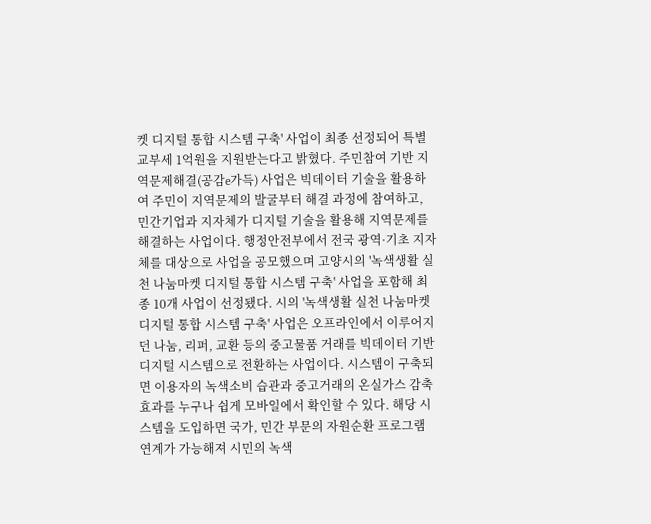켓 디지털 통합 시스템 구축' 사업이 최종 선정되어 특별교부세 1억원을 지원받는다고 밝혔다. 주민참여 기반 지역문제해결(공감e가득) 사업은 빅데이터 기술을 활용하여 주민이 지역문제의 발굴부터 해결 과정에 참여하고, 민간기업과 지자체가 디지털 기술을 활용해 지역문제를 해결하는 사업이다. 행정안전부에서 전국 광역·기초 지자체를 대상으로 사업을 공모했으며 고양시의 '녹색생활 실천 나눔마켓 디지털 통합 시스템 구축' 사업을 포함해 최종 10개 사업이 선정됐다. 시의 '녹색생활 실천 나눔마켓 디지털 통합 시스템 구축' 사업은 오프라인에서 이루어지던 나눔, 리퍼, 교환 등의 중고물품 거래를 빅데이터 기반 디지털 시스템으로 전환하는 사업이다. 시스템이 구축되면 이용자의 녹색소비 습관과 중고거래의 온실가스 감축 효과를 누구나 쉽게 모바일에서 확인할 수 있다. 해당 시스템을 도입하면 국가, 민간 부문의 자원순환 프로그램 연계가 가능해져 시민의 녹색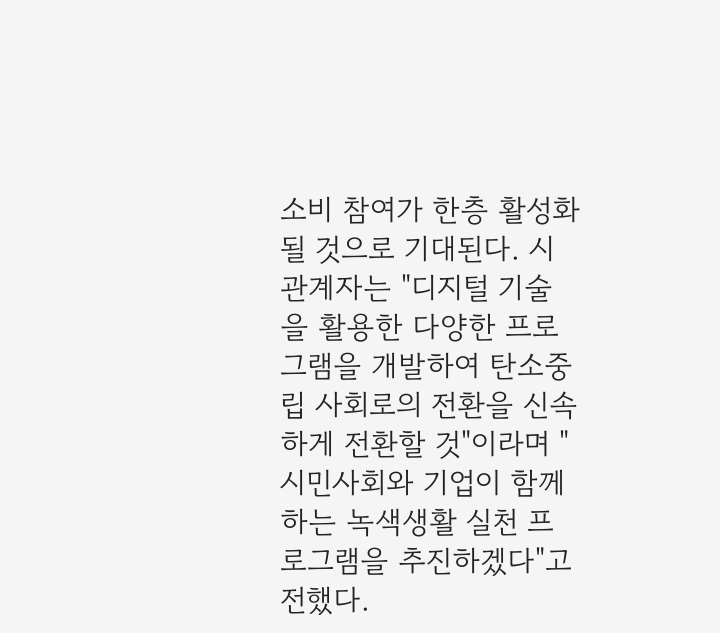소비 참여가 한층 활성화될 것으로 기대된다. 시 관계자는 "디지털 기술을 활용한 다양한 프로그램을 개발하여 탄소중립 사회로의 전환을 신속하게 전환할 것"이라며 "시민사회와 기업이 함께하는 녹색생활 실천 프로그램을 추진하겠다"고 전했다.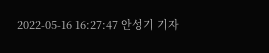2022-05-16 16:27:47 안성기 기자